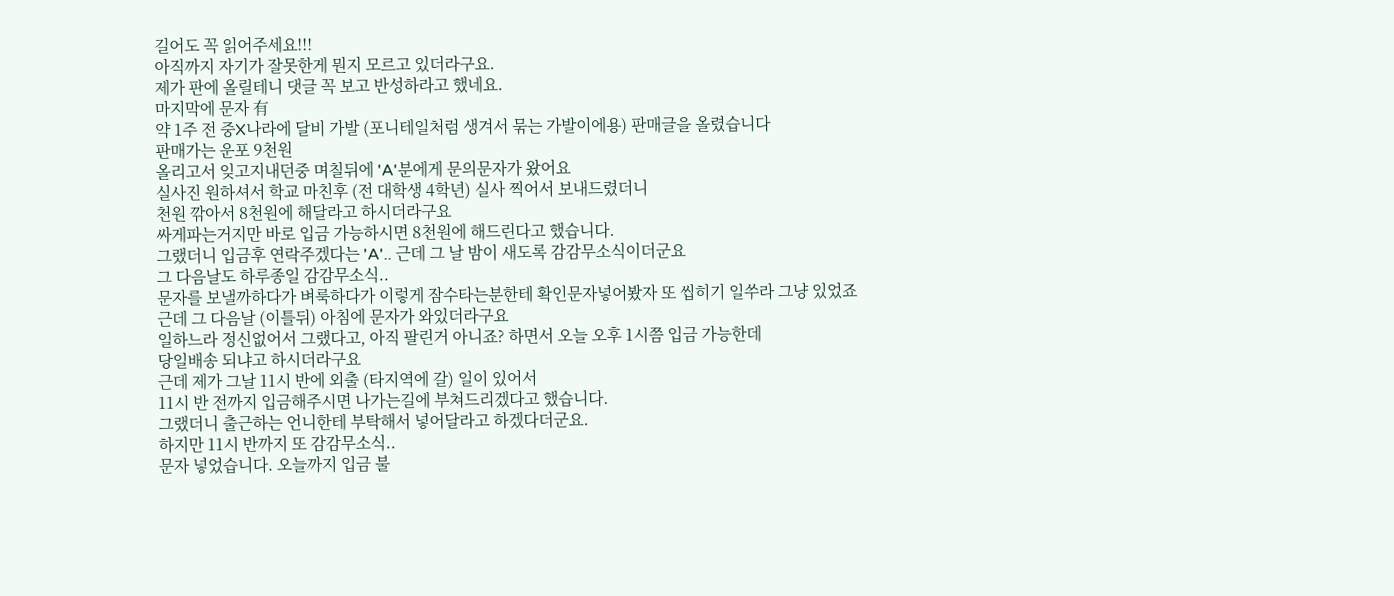길어도 꼭 읽어주세요!!!
아직까지 자기가 잘못한게 뭔지 모르고 있더라구요.
제가 판에 올릴테니 댓글 꼭 보고 반성하라고 했네요.
마지막에 문자 有
약 1주 전 중X나라에 달비 가발 (포니테일처럼 생겨서 묶는 가발이에용) 판매글을 올렸습니다
판매가는 운포 9천원
올리고서 잊고지내던중 며칠뒤에 'A'분에게 문의문자가 왔어요
실사진 원하셔서 학교 마친후 (전 대학생 4학년) 실사 찍어서 보내드렸더니
천원 깎아서 8천원에 해달라고 하시더라구요
싸게파는거지만 바로 입금 가능하시면 8천원에 해드린다고 했습니다.
그랬더니 입금후 연락주겠다는 'A'.. 근데 그 날 밤이 새도록 감감무소식이더군요
그 다음날도 하루종일 감감무소식..
문자를 보낼까하다가 벼룩하다가 이렇게 잠수타는분한테 확인문자넣어봤자 또 씹히기 일쑤라 그냥 있었죠
근데 그 다음날 (이틀뒤) 아침에 문자가 와있더라구요
일하느라 정신없어서 그랬다고, 아직 팔린거 아니죠? 하면서 오늘 오후 1시쯤 입금 가능한데
당일배송 되냐고 하시더라구요
근데 제가 그날 11시 반에 외출 (타지역에 갈) 일이 있어서
11시 반 전까지 입금해주시면 나가는길에 부쳐드리겠다고 했습니다.
그랬더니 출근하는 언니한테 부탁해서 넣어달라고 하겠다더군요.
하지만 11시 반까지 또 감감무소식..
문자 넣었습니다. 오늘까지 입금 불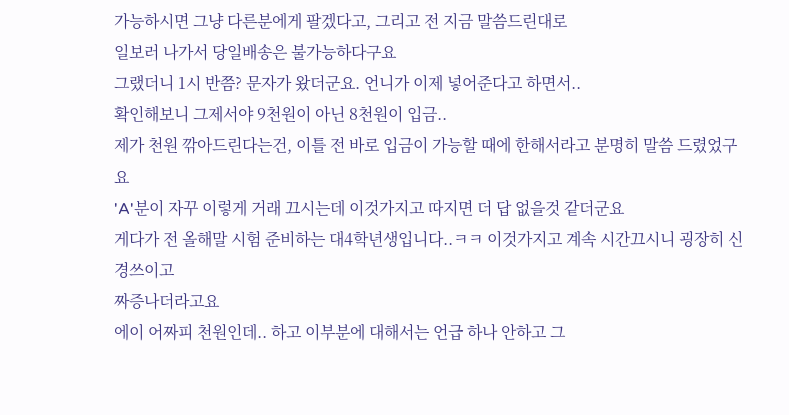가능하시면 그냥 다른분에게 팔겠다고, 그리고 전 지금 말씀드린대로
일보러 나가서 당일배송은 불가능하다구요
그랬더니 1시 반쯤? 문자가 왔더군요. 언니가 이제 넣어준다고 하면서..
확인해보니 그제서야 9천원이 아닌 8천원이 입금..
제가 천원 깎아드린다는건, 이틀 전 바로 입금이 가능할 때에 한해서라고 분명히 말씀 드렸었구요
'A'분이 자꾸 이렇게 거래 끄시는데 이것가지고 따지면 더 답 없을것 같더군요
게다가 전 올해말 시험 준비하는 대4학년생입니다..ㅋㅋ 이것가지고 계속 시간끄시니 굉장히 신경쓰이고
짜증나더라고요
에이 어짜피 천원인데.. 하고 이부분에 대해서는 언급 하나 안하고 그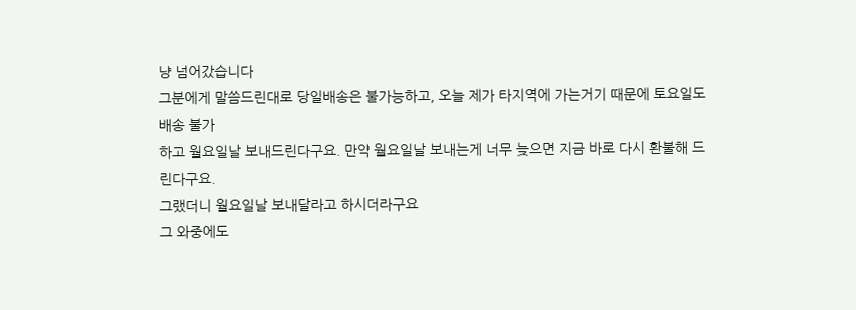냥 넘어갔습니다
그분에게 말씀드린대로 당일배송은 불가능하고, 오늘 제가 타지역에 가는거기 때문에 토요일도 배송 불가
하고 월요일날 보내드린다구요. 만약 월요일날 보내는게 너무 늦으면 지금 바로 다시 환불해 드린다구요.
그랬더니 월요일날 보내달라고 하시더라구요
그 와중에도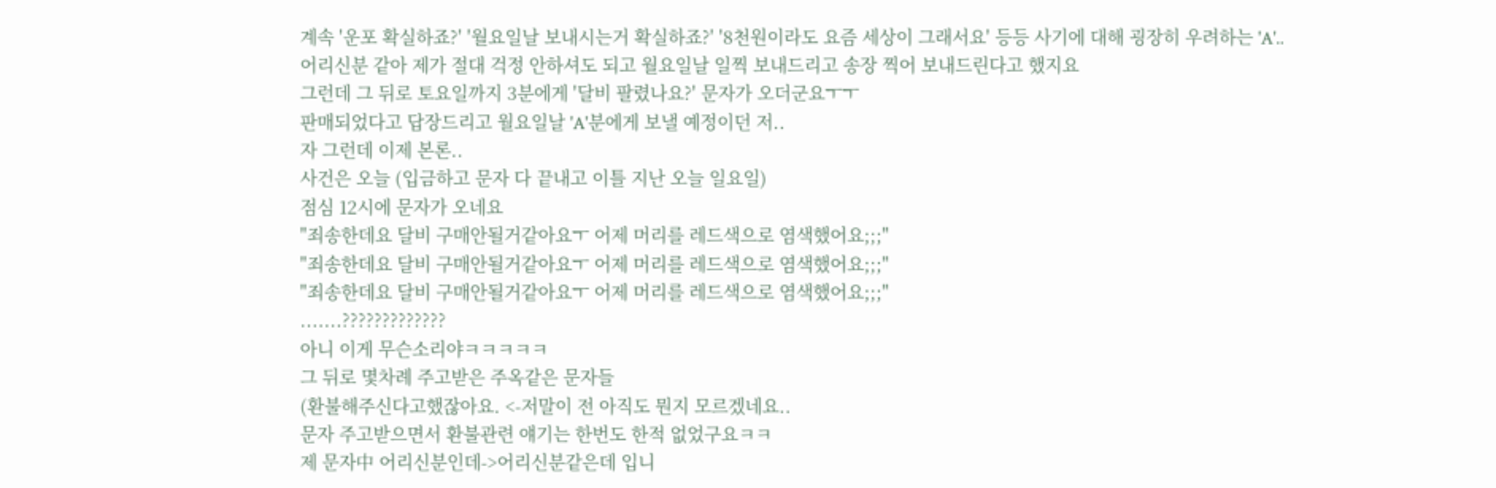계속 '운포 확실하죠?' '월요일날 보내시는거 확실하죠?' '8천원이라도 요즘 세상이 그래서요' 등등 사기에 대해 굉장히 우려하는 'A'..
어리신분 같아 제가 절대 걱정 안하셔도 되고 월요일날 일찍 보내드리고 송장 찍어 보내드린다고 했지요
그런데 그 뒤로 토요일까지 3분에게 '달비 팔렸나요?' 문자가 오더군요ㅜㅜ
판매되었다고 답장드리고 월요일날 'A'분에게 보낼 예정이던 저..
자 그런데 이제 본론..
사건은 오늘 (입금하고 문자 다 끝내고 이틀 지난 오늘 일요일)
점심 12시에 문자가 오네요
"죄송한데요 달비 구매안될거같아요ㅜ 어제 머리를 레드색으로 염색했어요;;;"
"죄송한데요 달비 구매안될거같아요ㅜ 어제 머리를 레드색으로 염색했어요;;;"
"죄송한데요 달비 구매안될거같아요ㅜ 어제 머리를 레드색으로 염색했어요;;;"
.......?????????????
아니 이게 무슨소리야ㅋㅋㅋㅋㅋ
그 뒤로 몇차례 주고받은 주옥같은 문자들
(환불해주신다고했잖아요. <-저말이 전 아직도 뭔지 모르겠네요..
문자 주고받으면서 환불관련 얘기는 한번도 한적 없었구요ㅋㅋ
제 문자中 어리신분인데->어리신분같은데 입니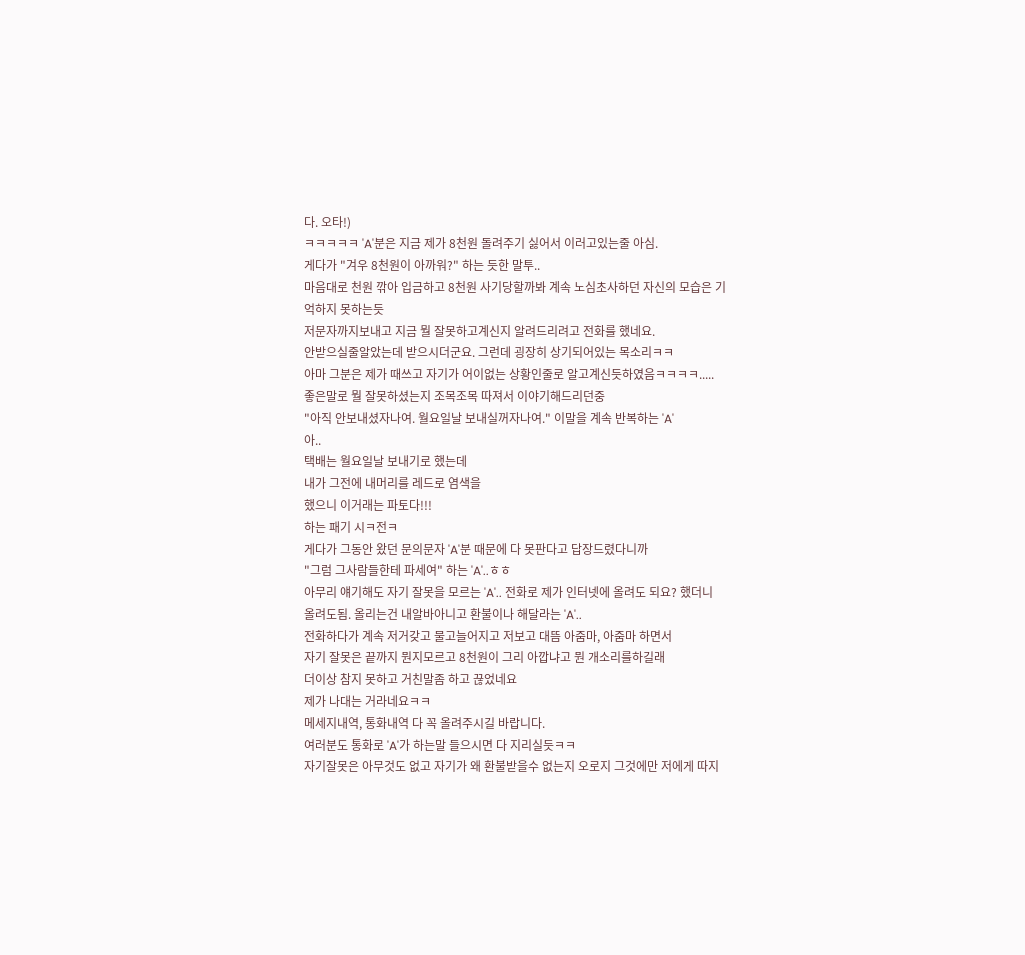다. 오타!)
ㅋㅋㅋㅋㅋ 'A'분은 지금 제가 8천원 돌려주기 싫어서 이러고있는줄 아심.
게다가 "겨우 8천원이 아까워?" 하는 듯한 말투..
마음대로 천원 깎아 입금하고 8천원 사기당할까봐 계속 노심초사하던 자신의 모습은 기억하지 못하는듯
저문자까지보내고 지금 뭘 잘못하고계신지 알려드리려고 전화를 했네요.
안받으실줄알았는데 받으시더군요. 그런데 굉장히 상기되어있는 목소리ㅋㅋ
아마 그분은 제가 때쓰고 자기가 어이없는 상황인줄로 알고계신듯하였음ㅋㅋㅋㅋ.....
좋은말로 뭘 잘못하셨는지 조목조목 따져서 이야기해드리던중
"아직 안보내셨자나여. 월요일날 보내실꺼자나여." 이말을 계속 반복하는 'A'
아..
택배는 월요일날 보내기로 했는데
내가 그전에 내머리를 레드로 염색을
했으니 이거래는 파토다!!!
하는 패기 시ㅋ전ㅋ
게다가 그동안 왔던 문의문자 'A'분 때문에 다 못판다고 답장드렸다니까
"그럼 그사람들한테 파세여" 하는 'A'..ㅎㅎ
아무리 얘기해도 자기 잘못을 모르는 'A'.. 전화로 제가 인터넷에 올려도 되요? 했더니
올려도됨. 올리는건 내알바아니고 환불이나 해달라는 'A'..
전화하다가 계속 저거갖고 물고늘어지고 저보고 대뜸 아줌마, 아줌마 하면서
자기 잘못은 끝까지 뭔지모르고 8천원이 그리 아깝냐고 뭔 개소리를하길래
더이상 참지 못하고 거친말좀 하고 끊었네요
제가 나대는 거라네요ㅋㅋ
메세지내역, 통화내역 다 꼭 올려주시길 바랍니다.
여러분도 통화로 'A'가 하는말 들으시면 다 지리실듯ㅋㅋ
자기잘못은 아무것도 없고 자기가 왜 환불받을수 없는지 오로지 그것에만 저에게 따지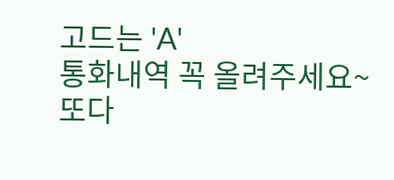고드는 'A'
통화내역 꼭 올려주세요~
또다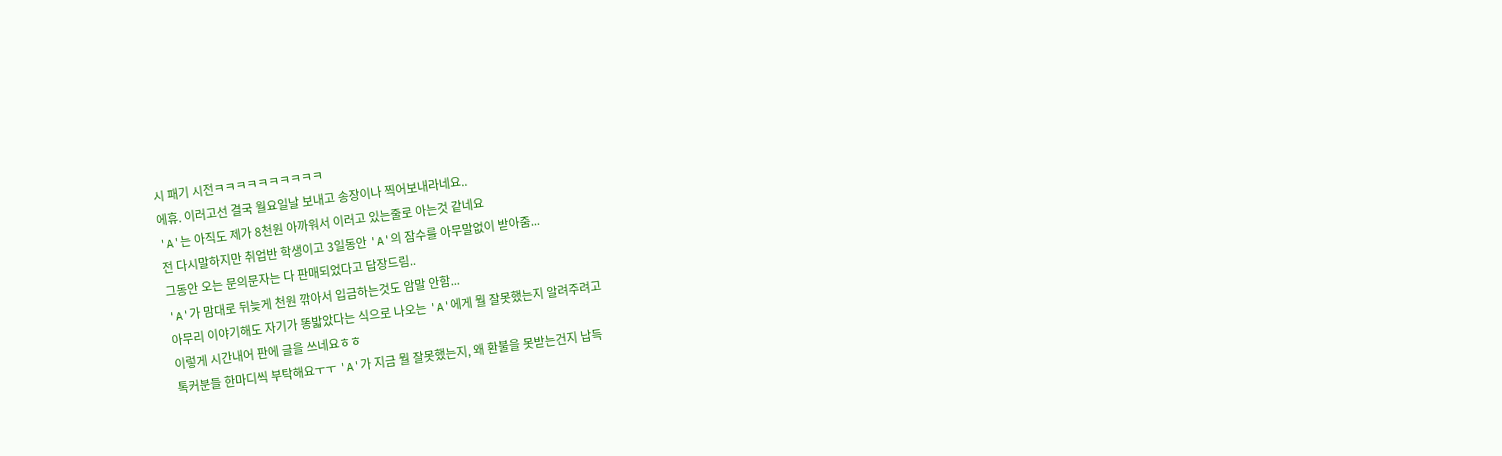시 패기 시전ㅋㅋㅋㅋㅋㅋㅋㅋㅋㅋ
에휴. 이러고선 결국 월요일날 보내고 송장이나 찍어보내라네요..
'A'는 아직도 제가 8천원 아까워서 이러고 있는줄로 아는것 같네요
전 다시말하지만 취업반 학생이고 3일동안 'A'의 잠수를 아무말없이 받아줌...
그동안 오는 문의문자는 다 판매되었다고 답장드림..
'A'가 맘대로 뒤늦게 천원 깎아서 입금하는것도 암말 안함...
아무리 이야기해도 자기가 똥밟았다는 식으로 나오는 'A'에게 뭘 잘못했는지 알려주려고
이렇게 시간내어 판에 글을 쓰네요ㅎㅎ
톡커분들 한마디씩 부탁해요ㅜㅜ 'A'가 지금 뭘 잘못했는지, 왜 환불을 못받는건지 납득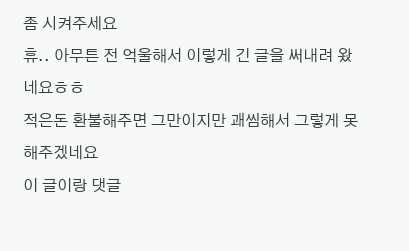좀 시켜주세요
휴.. 아무튼 전 억울해서 이렇게 긴 글을 써내려 왔네요ㅎㅎ
적은돈 환불해주면 그만이지만 괘씸해서 그렇게 못해주겠네요
이 글이랑 댓글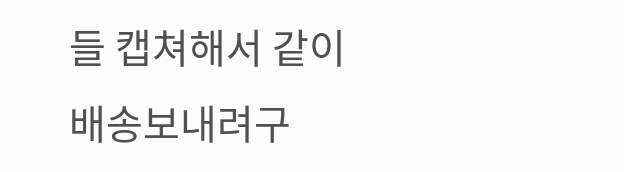들 캡쳐해서 같이 배송보내려구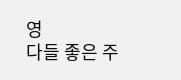영
다들 좋은 주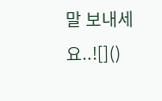말 보내세요..![]()